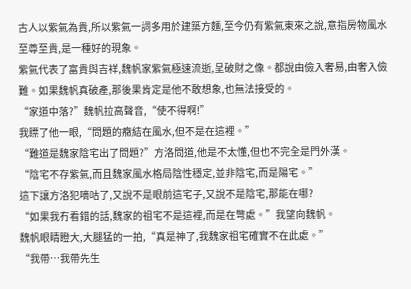古人以紫氣為貴,所以紫氣一詞多用於建築方麵,至今仍有紫氣東來之說,意指房物風水至尊至貴,是一種好的現象。
紫氣代表了富貴與吉祥,魏帆家紫氣極速流逝,呈破財之像。都說由儉入奢易,由奢入儉難。如果魏帆真破產,那後果肯定是他不敢想象,也無法接受的。
“家道中落?”魏帆拉高聲音,“使不得啊!”
我瞟了他一眼,“問題的癥結在風水,但不是在這裡。”
“難道是魏家陰宅出了問題?”方洛問道,他是不太懂,但也不完全是門外漢。
“陰宅不存紫氣,而且魏家風水格局陰性穩定,並非陰宅,而是陽宅。”
這下讓方洛犯嘀咕了,又說不是眼前這宅子,又說不是陰宅,那能在哪?
“如果我冇看錯的話,魏家的祖宅不是這裡,而是在彆處。”我望向魏帆。
魏帆眼睛瞪大,大腿猛的一拍,“真是神了,我魏家祖宅確實不在此處。”
“我帶…我帶先生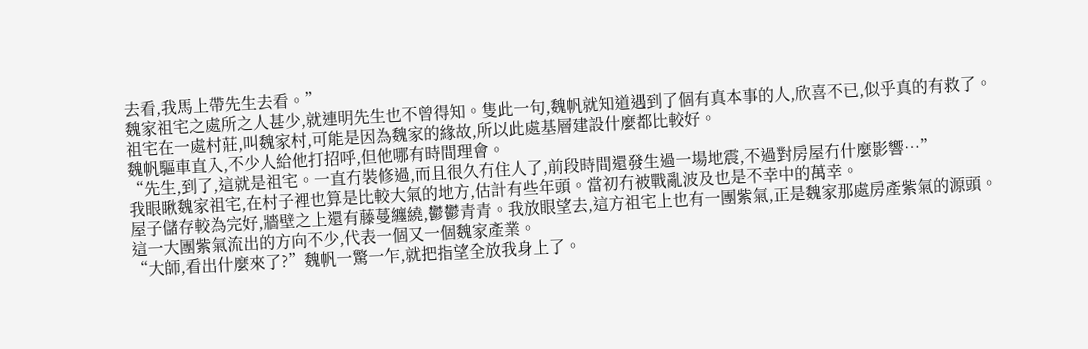去看,我馬上帶先生去看。”
魏家祖宅之處所之人甚少,就連明先生也不曾得知。隻此一句,魏帆就知道遇到了個有真本事的人,欣喜不已,似乎真的有救了。
祖宅在一處村莊,叫魏家村,可能是因為魏家的緣故,所以此處基層建設什麼都比較好。
魏帆驅車直入,不少人給他打招呼,但他哪有時間理會。
“先生,到了,這就是祖宅。一直冇裝修過,而且很久冇住人了,前段時間還發生過一場地震,不過對房屋冇什麼影響…”
我眼瞅魏家祖宅,在村子裡也算是比較大氣的地方,估計有些年頭。當初冇被戰亂波及也是不幸中的萬幸。
屋子儲存較為完好,牆壁之上還有藤蔓纏繞,鬱鬱青青。我放眼望去,這方祖宅上也有一團紫氣,正是魏家那處房產紫氣的源頭。
這一大團紫氣流出的方向不少,代表一個又一個魏家產業。
“大師,看出什麼來了?”魏帆一驚一乍,就把指望全放我身上了。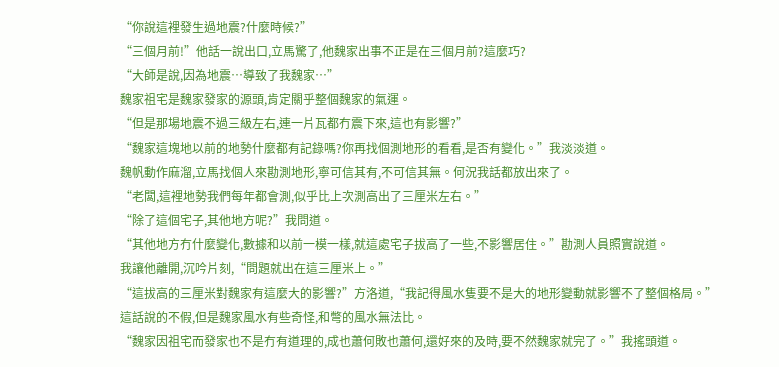“你說這裡發生過地震?什麼時候?”
“三個月前!”他話一說出口,立馬驚了,他魏家出事不正是在三個月前?這麼巧?
“大師是說,因為地震…導致了我魏家…”
魏家祖宅是魏家發家的源頭,肯定關乎整個魏家的氣運。
“但是那場地震不過三級左右,連一片瓦都冇震下來,這也有影響?”
“魏家這塊地以前的地勢什麼都有記錄嗎?你再找個測地形的看看,是否有變化。”我淡淡道。
魏帆動作麻溜,立馬找個人來勘測地形,寧可信其有,不可信其無。何況我話都放出來了。
“老闆,這裡地勢我們每年都會測,似乎比上次測高出了三厘米左右。”
“除了這個宅子,其他地方呢?”我問道。
“其他地方冇什麼變化,數據和以前一模一樣,就這處宅子拔高了一些,不影響居住。”勘測人員照實說道。
我讓他離開,沉吟片刻,“問題就出在這三厘米上。”
“這拔高的三厘米對魏家有這麼大的影響?”方洛道,“我記得風水隻要不是大的地形變動就影響不了整個格局。”
這話說的不假,但是魏家風水有些奇怪,和彆的風水無法比。
“魏家因祖宅而發家也不是冇有道理的,成也蕭何敗也蕭何,還好來的及時,要不然魏家就完了。”我搖頭道。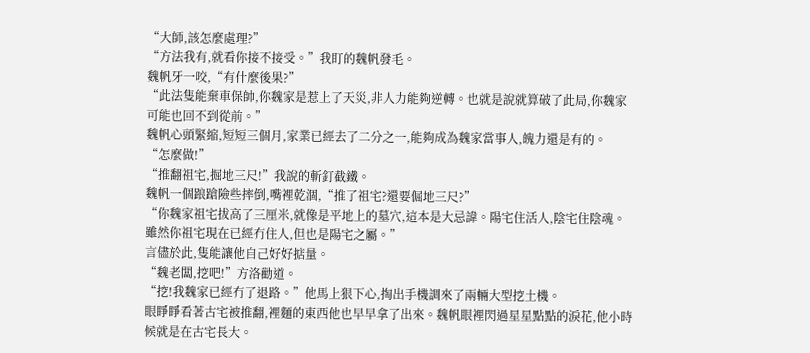“大師,該怎麼處理?”
“方法我有,就看你接不接受。”我盯的魏帆發毛。
魏帆牙一咬,“有什麼後果?”
“此法隻能棄車保帥,你魏家是惹上了天災,非人力能夠逆轉。也就是說就算破了此局,你魏家可能也回不到從前。”
魏帆心頭緊縮,短短三個月,家業已經去了二分之一,能夠成為魏家當事人,魄力還是有的。
“怎麼做!”
“推翻祖宅,掘地三尺!”我說的斬釘截鐵。
魏帆一個踉蹌險些摔倒,嘴裡乾涸,“推了祖宅?還要倔地三尺?”
“你魏家祖宅拔高了三厘米,就像是平地上的墓穴,這本是大忌諱。陽宅住活人,陰宅住陰魂。雖然你祖宅現在已經冇住人,但也是陽宅之屬。”
言儘於此,隻能讓他自己好好掂量。
“魏老闆,挖吧!”方洛勸道。
“挖!我魏家已經冇了退路。”他馬上狠下心,掏出手機調來了兩輛大型挖土機。
眼睜睜看著古宅被推翻,裡麵的東西他也早早拿了出來。魏帆眼裡閃過星星點點的淚花,他小時候就是在古宅長大。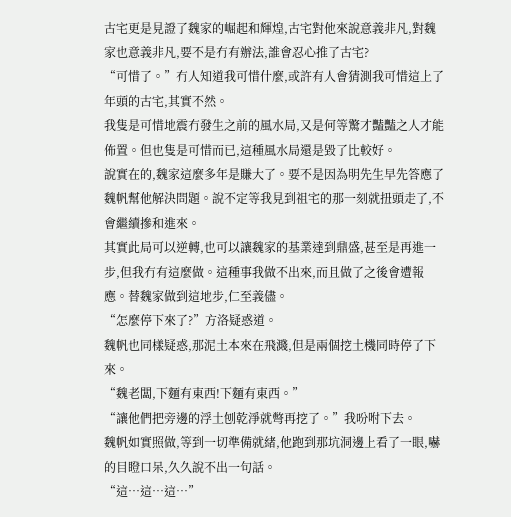古宅更是見證了魏家的崛起和輝煌,古宅對他來說意義非凡,對魏家也意義非凡,要不是冇有辦法,誰會忍心推了古宅?
“可惜了。”冇人知道我可惜什麼,或許有人會猜測我可惜這上了年頭的古宅,其實不然。
我隻是可惜地震冇發生之前的風水局,又是何等驚才豔豔之人才能佈置。但也隻是可惜而已,這種風水局還是毀了比較好。
說實在的,魏家這麼多年是賺大了。要不是因為明先生早先答應了魏帆幫他解決問題。說不定等我見到祖宅的那一刻就扭頭走了,不會繼續摻和進來。
其實此局可以逆轉,也可以讓魏家的基業達到鼎盛,甚至是再進一步,但我冇有這麼做。這種事我做不出來,而且做了之後會遭報應。替魏家做到這地步,仁至義儘。
“怎麼停下來了?”方洛疑惑道。
魏帆也同樣疑惑,那泥土本來在飛濺,但是兩個挖土機同時停了下來。
“魏老闆,下麵有東西!下麵有東西。”
“讓他們把旁邊的浮土刨乾淨就彆再挖了。”我吩咐下去。
魏帆如實照做,等到一切準備就緒,他跑到那坑洞邊上看了一眼,嚇的目瞪口呆,久久說不出一句話。
“這…這…這…”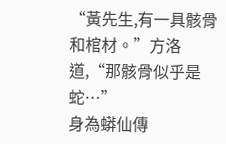“黃先生,有一具骸骨和棺材。”方洛道,“那骸骨似乎是蛇…”
身為蟒仙傳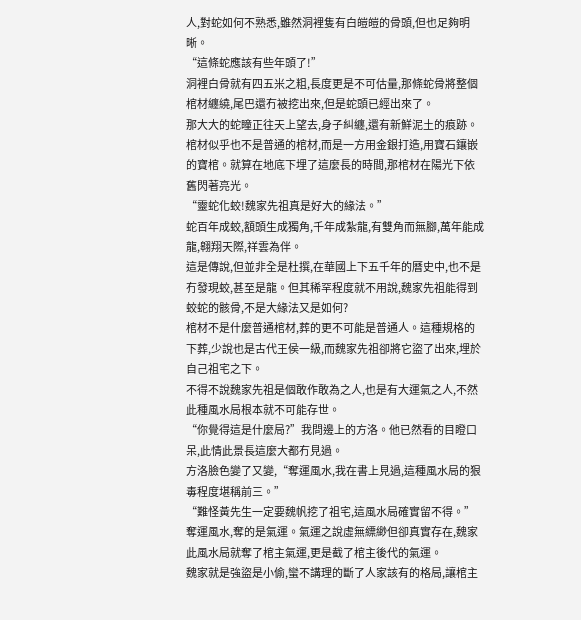人,對蛇如何不熟悉,雖然洞裡隻有白皚皚的骨頭,但也足夠明晰。
“這條蛇應該有些年頭了!”
洞裡白骨就有四五米之粗,長度更是不可估量,那條蛇骨將整個棺材纏繞,尾巴還冇被挖出來,但是蛇頭已經出來了。
那大大的蛇瞳正往天上望去,身子糾纏,還有新鮮泥土的痕跡。
棺材似乎也不是普通的棺材,而是一方用金銀打造,用寶石鑲嵌的寶棺。就算在地底下埋了這麼長的時間,那棺材在陽光下依舊閃著亮光。
“靈蛇化蛟!魏家先祖真是好大的緣法。”
蛇百年成蛟,額頭生成獨角,千年成紮龍,有雙角而無腳,萬年能成龍,翱翔天際,祥雲為伴。
這是傳說,但並非全是杜撰,在華國上下五千年的曆史中,也不是冇發現蛟,甚至是龍。但其稀罕程度就不用說,魏家先祖能得到蛟蛇的骸骨,不是大緣法又是如何?
棺材不是什麼普通棺材,葬的更不可能是普通人。這種規格的下葬,少說也是古代王侯一級,而魏家先祖卻將它盜了出來,埋於自己祖宅之下。
不得不說魏家先祖是個敢作敢為之人,也是有大運氣之人,不然此種風水局根本就不可能存世。
“你覺得這是什麼局?”我問邊上的方洛。他已然看的目瞪口呆,此情此景長這麼大都冇見過。
方洛臉色變了又變,“奪運風水,我在書上見過,這種風水局的狠毒程度堪稱前三。”
“難怪黃先生一定要魏帆挖了祖宅,這風水局確實留不得。”
奪運風水,奪的是氣運。氣運之說虛無縹緲但卻真實存在,魏家此風水局就奪了棺主氣運,更是截了棺主後代的氣運。
魏家就是強盜是小偷,蠻不講理的斷了人家該有的格局,讓棺主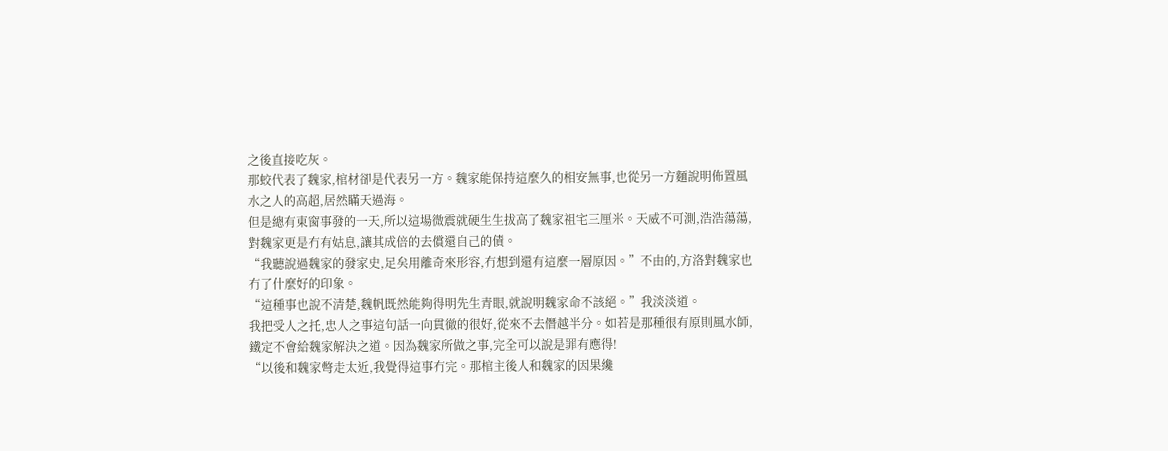之後直接吃灰。
那蛟代表了魏家,棺材卻是代表另一方。魏家能保持這麼久的相安無事,也從另一方麵說明佈置風水之人的高超,居然瞞天過海。
但是總有東窗事發的一天,所以這場微震就硬生生拔高了魏家祖宅三厘米。天威不可測,浩浩蕩蕩,對魏家更是冇有姑息,讓其成倍的去償還自己的債。
“我聽說過魏家的發家史,足矣用離奇來形容,冇想到還有這麼一層原因。”不由的,方洛對魏家也冇了什麼好的印象。
“這種事也說不清楚,魏帆既然能夠得明先生青眼,就說明魏家命不該絕。”我淡淡道。
我把受人之托,忠人之事這句話一向貫徹的很好,從來不去僭越半分。如若是那種很有原則風水師,鐵定不會給魏家解決之道。因為魏家所做之事,完全可以說是罪有應得!
“以後和魏家彆走太近,我覺得這事冇完。那棺主後人和魏家的因果纔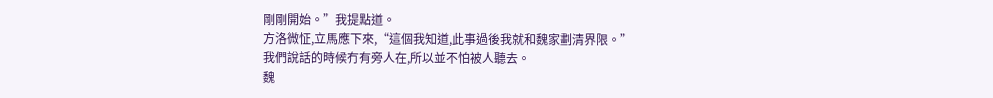剛剛開始。”我提點道。
方洛微怔,立馬應下來,“這個我知道,此事過後我就和魏家劃清界限。”
我們說話的時候冇有旁人在,所以並不怕被人聽去。
魏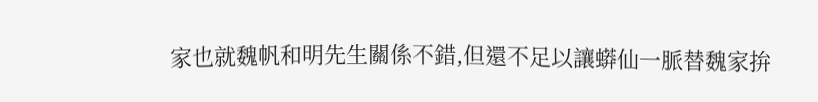家也就魏帆和明先生關係不錯,但還不足以讓蟒仙一脈替魏家拚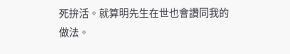死拚活。就算明先生在世也會讚同我的做法。